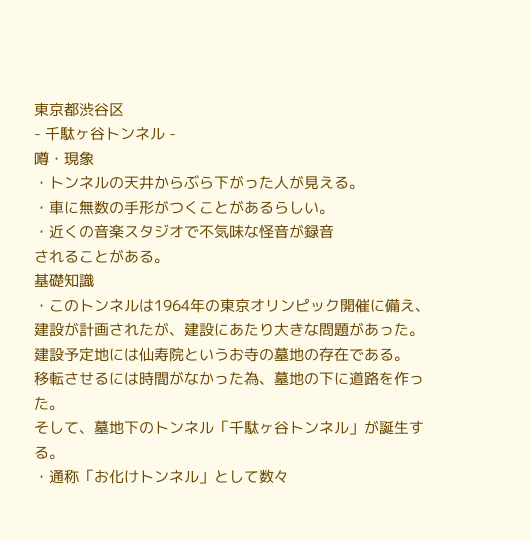東京都渋谷区
- 千駄ヶ谷トンネル -
噂・現象
・トンネルの天井からぶら下がった人が見える。
・車に無数の手形がつくことがあるらしい。
・近くの音楽スタジオで不気味な怪音が録音
されることがある。
基礎知識
・このトンネルは1964年の東京オリンピック開催に備え、
建設が計画されたが、建設にあたり大きな問題があった。
建設予定地には仙寿院というお寺の墓地の存在である。
移転させるには時間がなかった為、墓地の下に道路を作った。
そして、墓地下のトンネル「千駄ヶ谷トンネル」が誕生する。
・通称「お化けトンネル」として数々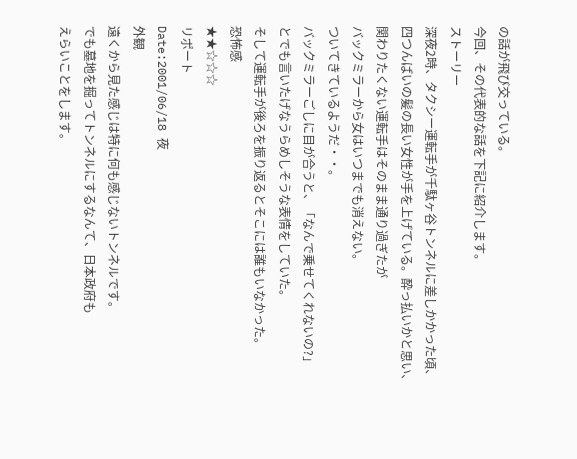の話が飛び交っている。
今回、その代表的な話を下記に紹介します。
ストーリー
深夜2時、タクシー運転手が千駄ヶ谷トンネルに差しかかった頃、
四つんばいの髪の長い女性が手を上げている。酔っ払いかと思い、
関わりたくない運転手はそのまま通り過ぎたが
バックミラーから女はいつまでも消えない。
ついてきているようだ・・。
バックミラーごしに目が合うと、「なんで乗せてくれないの?」
とでも言いたげなうらめしそうな表情をしていた。
そして運転手が後ろを振り返るとそこには誰もいなかった。
恐怖感
★★☆☆☆
リポート
Date:2001/06/18 夜
外観
遠くから見た感じは特に何も感じないトンネルです。
でも墓地を掘ってトンネルにするなんて、日本政府も
えらいことをします。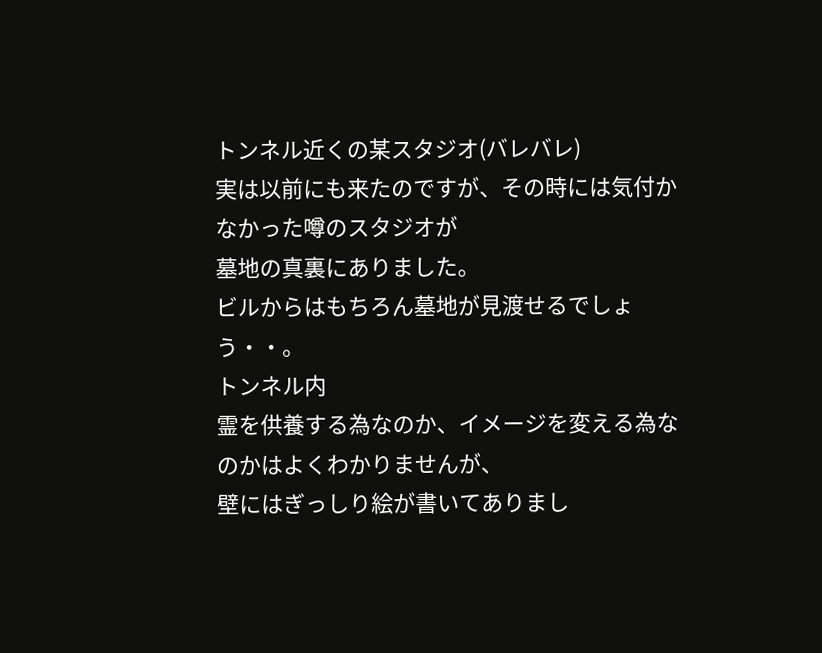トンネル近くの某スタジオ(バレバレ)
実は以前にも来たのですが、その時には気付かなかった噂のスタジオが
墓地の真裏にありました。
ビルからはもちろん墓地が見渡せるでしょう・・。
トンネル内
霊を供養する為なのか、イメージを変える為なのかはよくわかりませんが、
壁にはぎっしり絵が書いてありまし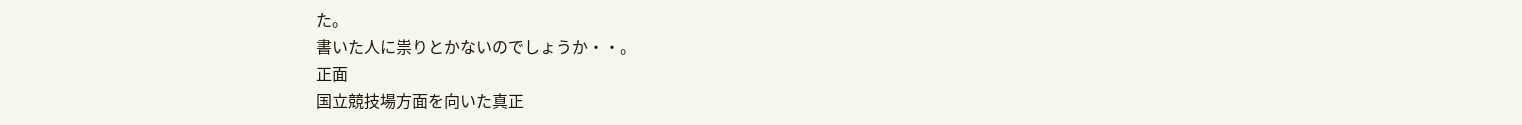た。
書いた人に祟りとかないのでしょうか・・。
正面
国立競技場方面を向いた真正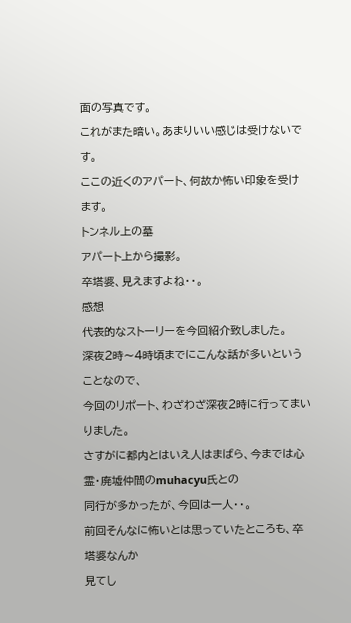面の写真です。
これがまた暗い。あまりいい感じは受けないです。
ここの近くのアパート、何故か怖い印象を受けます。
トンネル上の墓
アパート上から撮影。
卒塔婆、見えますよね・・。
感想
代表的なストーリーを今回紹介致しました。
深夜2時〜4時頃までにこんな話が多いということなので、
今回のリポート、わざわざ深夜2時に行ってまいりました。
さすがに都内とはいえ人はまばら、今までは心霊・廃墟仲間のmuhacyu氏との
同行が多かったが、今回は一人・・。
前回そんなに怖いとは思っていたところも、卒塔婆なんか
見てし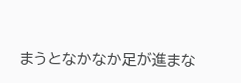まうとなかなか足が進まな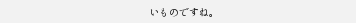いものですね。